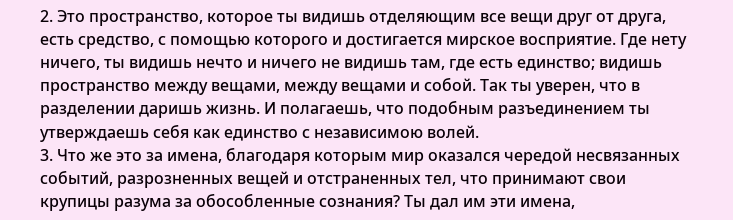2. Это пространство, которое ты видишь отделяющим все вещи друг от друга, есть средство, с помощью которого и достигается мирское восприятие. Где нету ничего, ты видишь нечто и ничего не видишь там, где есть единство; видишь пространство между вещами, между вещами и собой. Так ты уверен, что в разделении даришь жизнь. И полагаешь, что подобным разъединением ты утверждаешь себя как единство с независимою волей.
3. Что же это за имена, благодаря которым мир оказался чередой несвязанных событий, разрозненных вещей и отстраненных тел, что принимают свои крупицы разума за обособленные сознания? Ты дал им эти имена,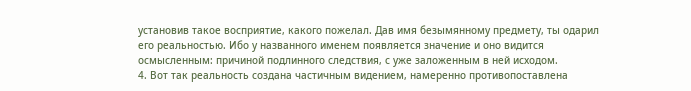установив такое восприятие, какого пожелал. Дав имя безымянному предмету, ты одарил его реальностью. Ибо у названного именем появляется значение и оно видится осмысленным: причиной подлинного следствия, с уже заложенным в ней исходом.
4. Вот так реальность создана частичным видением, намеренно противопоставлена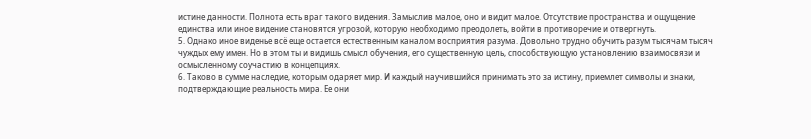истине данности. Полнота есть враг такого видения. Замыслив малое, оно и видит малое. Отсутствие пространства и ощущение единства или иное видение становятся угрозой, которую необходимо преодолеть, войти в противоречие и отвергнуть.
5. Однако иное виденье всё еще остается естественным каналом восприятия разума. Довольно трудно обучить разум тысячам тысяч чуждых ему имен. Но в этом ты и видишь смысл обучения, его существенную цель, способствующую установлению взаимосвязи и осмысленному соучастию в концепциях.
6. Таково в сумме наследие, которым одаряет мир. И каждый научившийся принимать это за истину, приемлет символы и знаки, подтверждающие реальность мира. Ее они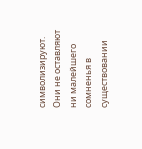символизируют. Они не оставляют ни малейшего сомненья в существовании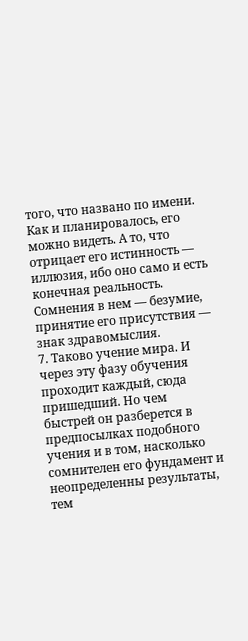того, что названо по имени. Как и планировалось, его можно видеть. А то, что отрицает его истинность — иллюзия, ибо оно само и есть конечная реальность. Сомнения в нем — безумие, принятие его присутствия — знак здравомыслия.
7. Таково учение мира. И через эту фазу обучения проходит каждый, сюда пришедший. Но чем быстрей он разберется в предпосылках подобного учения и в том, насколько сомнителен его фундамент и неопределенны результаты, тем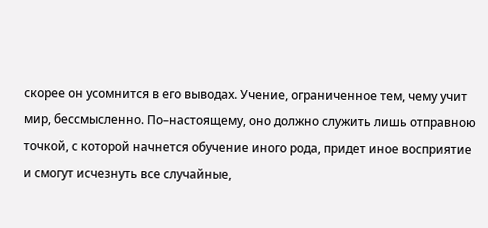скорее он усомнится в его выводах. Учение, ограниченное тем, чему учит мир, бессмысленно. По–настоящему, оно должно служить лишь отправною точкой, с которой начнется обучение иного рода, придет иное восприятие и смогут исчезнуть все случайные,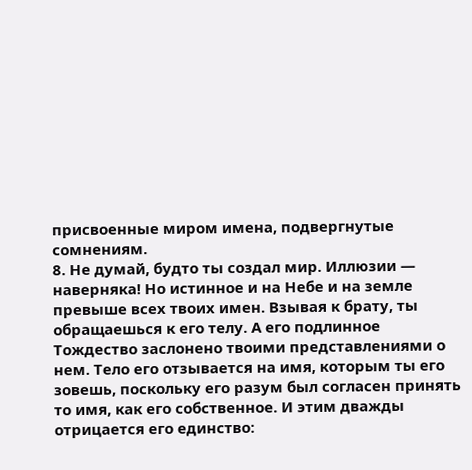присвоенные миром имена, подвергнутые сомнениям.
8. Не думай, будто ты создал мир. Иллюзии — наверняка! Но истинное и на Небе и на земле превыше всех твоих имен. Взывая к брату, ты обращаешься к его телу. А его подлинное Тождество заслонено твоими представлениями о нем. Тело его отзывается на имя, которым ты его зовешь, поскольку его разум был согласен принять то имя, как его собственное. И этим дважды отрицается его единство: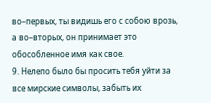во–первых, ты видишь его с собою врозь, а во–вторых, он принимает это обособленное имя как свое.
9. Нелепо было бы просить тебя уйти за все мирские символы, забыть их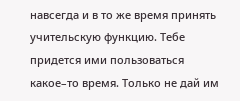навсегда и в то же время принять учительскую функцию. Тебе придется ими пользоваться какое–то время. Только не дай им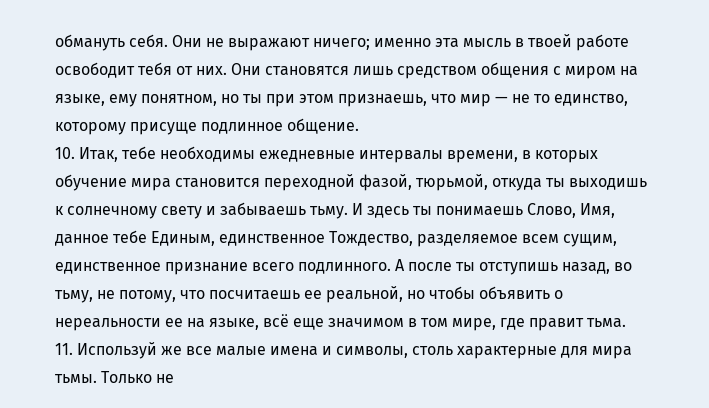обмануть себя. Они не выражают ничего; именно эта мысль в твоей работе освободит тебя от них. Они становятся лишь средством общения с миром на языке, ему понятном, но ты при этом признаешь, что мир — не то единство, которому присуще подлинное общение.
10. Итак, тебе необходимы ежедневные интервалы времени, в которых обучение мира становится переходной фазой, тюрьмой, откуда ты выходишь к солнечному свету и забываешь тьму. И здесь ты понимаешь Слово, Имя, данное тебе Единым, единственное Тождество, разделяемое всем сущим, единственное признание всего подлинного. А после ты отступишь назад, во тьму, не потому, что посчитаешь ее реальной, но чтобы объявить о нереальности ее на языке, всё еще значимом в том мире, где правит тьма.
11. Используй же все малые имена и символы, столь характерные для мира тьмы. Только не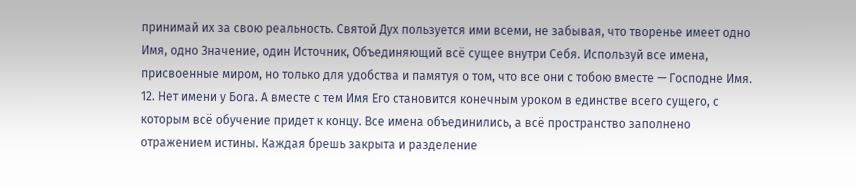принимай их за свою реальность. Святой Дух пользуется ими всеми, не забывая, что творенье имеет одно Имя, одно Значение, один Источник, Объединяющий всё сущее внутри Себя. Используй все имена, присвоенные миром, но только для удобства и памятуя о том, что все они с тобою вместе — Господне Имя.
12. Нет имени у Бога. А вместе с тем Имя Его становится конечным уроком в единстве всего сущего, с которым всё обучение придет к концу. Все имена объединились, а всё пространство заполнено отражением истины. Каждая брешь закрыта и разделение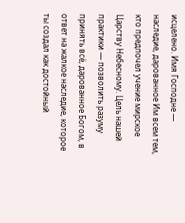исцелено. Имя Господне — наследие, дарованное Им всем тем, кто предпочел учение мирское Царству Небесному. Цель нашей практики — позволить разуму принять всё, дарованное Богом, в ответ на жалкое наследие, которое ты создал как достойный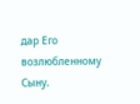дар Его возлюбленному Сыну.